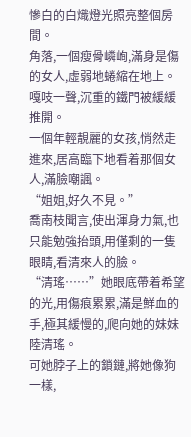慘白的白熾燈光照亮整個房間。
角落,一個瘦骨嶙峋,滿身是傷的女人,虛弱地蜷縮在地上。
嘎吱一聲,沉重的鐵門被緩緩推開。
一個年輕靚麗的女孩,悄然走進來,居高臨下地看着那個女人,滿臉嘲諷。
“姐姐,好久不見。”
喬南枝聞言,使出渾身力氣,也只能勉強抬頭,用僅剩的一隻眼睛,看清來人的臉。
“清瑤……”她眼底帶着希望的光,用傷痕累累,滿是鮮血的手,極其緩慢的,爬向她的妹妹陸清瑤。
可她脖子上的鎖鏈,將她像狗一樣,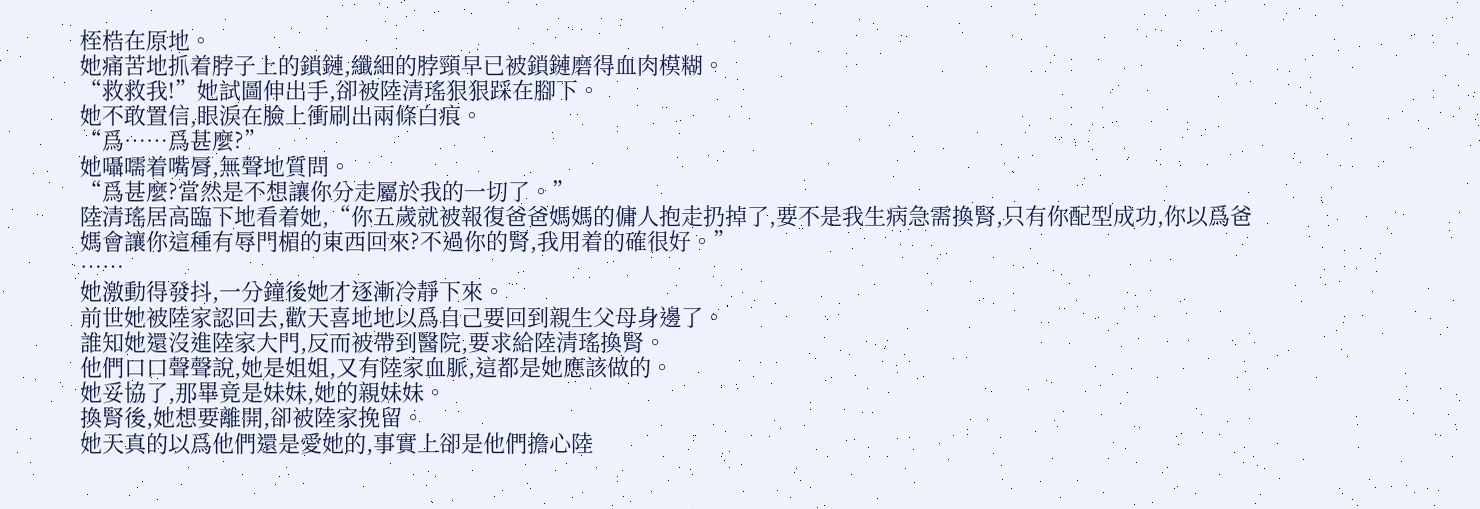桎梏在原地。
她痛苦地抓着脖子上的鎖鏈,纖細的脖頸早已被鎖鏈磨得血肉模糊。
“救救我!”她試圖伸出手,卻被陸清瑤狠狠踩在腳下。
她不敢置信,眼淚在臉上衝刷出兩條白痕。
“爲……爲甚麼?”
她囁嚅着嘴脣,無聲地質問。
“爲甚麼?當然是不想讓你分走屬於我的一切了。”
陸清瑤居高臨下地看着她,“你五歲就被報復爸爸媽媽的傭人抱走扔掉了,要不是我生病急需換腎,只有你配型成功,你以爲爸媽會讓你這種有辱門楣的東西回來?不過你的腎,我用着的確很好。”
……
她激動得發抖,一分鐘後她才逐漸冷靜下來。
前世她被陸家認回去,歡天喜地地以爲自己要回到親生父母身邊了。
誰知她還沒進陸家大門,反而被帶到醫院,要求給陸清瑤換腎。
他們口口聲聲說,她是姐姐,又有陸家血脈,這都是她應該做的。
她妥協了,那畢竟是妹妹,她的親妹妹。
換腎後,她想要離開,卻被陸家挽留。
她天真的以爲他們還是愛她的,事實上卻是他們擔心陸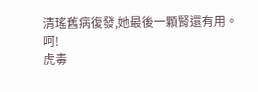清瑤舊病復發,她最後一顆腎還有用。
呵!
虎毒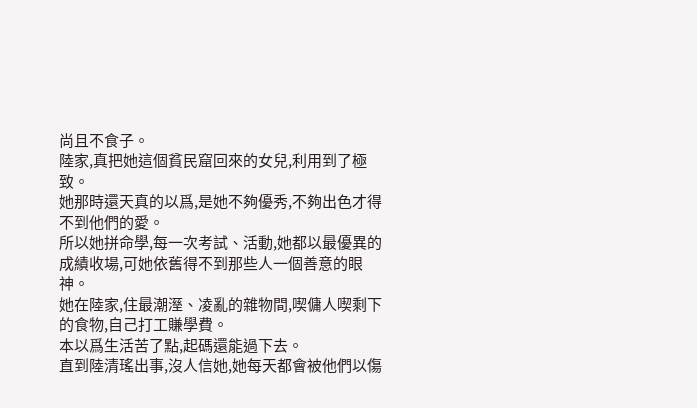尚且不食子。
陸家,真把她這個貧民窟回來的女兒,利用到了極致。
她那時還天真的以爲,是她不夠優秀,不夠出色才得不到他們的愛。
所以她拼命學,每一次考試、活動,她都以最優異的成績收場,可她依舊得不到那些人一個善意的眼神。
她在陸家,住最潮溼、凌亂的雜物間,喫傭人喫剩下的食物,自己打工賺學費。
本以爲生活苦了點,起碼還能過下去。
直到陸清瑤出事,沒人信她,她每天都會被他們以傷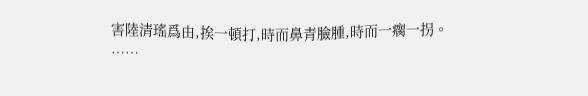害陸清瑤爲由,挨一頓打,時而鼻青臉腫,時而一瘸一拐。
……